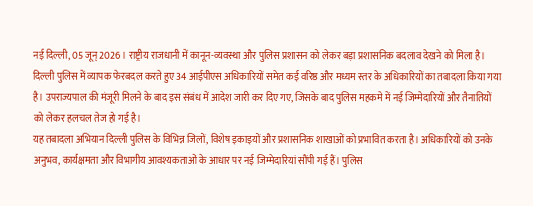नई दिल्ली, 05 जून् 2026 । राष्ट्रीय राजधानी में कानून-व्यवस्था और पुलिस प्रशासन को लेकर बड़ा प्रशासनिक बदलाव देखने को मिला है। दिल्ली पुलिस में व्यापक फेरबदल करते हुए 34 आईपीएस अधिकारियों समेत कई वरिष्ठ और मध्यम स्तर के अधिकारियों का तबादला किया गया है। उपराज्यपाल की मंजूरी मिलने के बाद इस संबंध में आदेश जारी कर दिए गए, जिसके बाद पुलिस महकमे में नई जिम्मेदारियों और तैनातियों को लेकर हलचल तेज हो गई है।
यह तबादला अभियान दिल्ली पुलिस के विभिन्न जिलों, विशेष इकाइयों और प्रशासनिक शाखाओं को प्रभावित करता है। अधिकारियों को उनके अनुभव, कार्यक्षमता और विभागीय आवश्यकताओं के आधार पर नई जिम्मेदारियां सौंपी गई हैं। पुलिस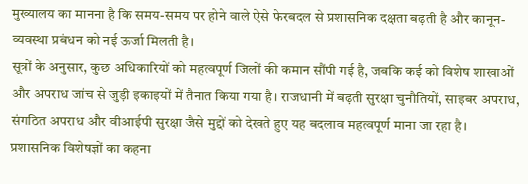मुख्यालय का मानना है कि समय-समय पर होने वाले ऐसे फेरबदल से प्रशासनिक दक्षता बढ़ती है और कानून-व्यवस्था प्रबंधन को नई ऊर्जा मिलती है।
सूत्रों के अनुसार, कुछ अधिकारियों को महत्वपूर्ण जिलों की कमान सौंपी गई है, जबकि कई को विशेष शाखाओं और अपराध जांच से जुड़ी इकाइयों में तैनात किया गया है। राजधानी में बढ़ती सुरक्षा चुनौतियों, साइबर अपराध, संगठित अपराध और वीआईपी सुरक्षा जैसे मुद्दों को देखते हुए यह बदलाव महत्वपूर्ण माना जा रहा है।
प्रशासनिक विशेषज्ञों का कहना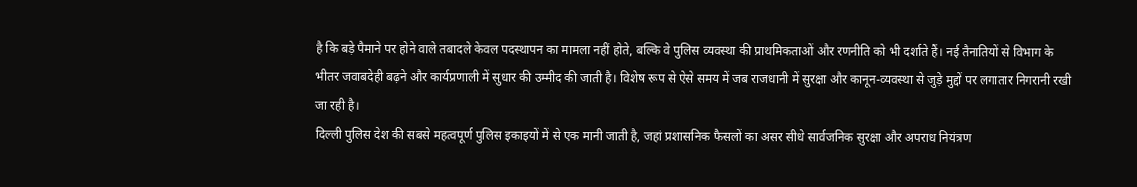है कि बड़े पैमाने पर होने वाले तबादले केवल पदस्थापन का मामला नहीं होते, बल्कि वे पुलिस व्यवस्था की प्राथमिकताओं और रणनीति को भी दर्शाते हैं। नई तैनातियों से विभाग के भीतर जवाबदेही बढ़ने और कार्यप्रणाली में सुधार की उम्मीद की जाती है। विशेष रूप से ऐसे समय में जब राजधानी में सुरक्षा और कानून-व्यवस्था से जुड़े मुद्दों पर लगातार निगरानी रखी जा रही है।
दिल्ली पुलिस देश की सबसे महत्वपूर्ण पुलिस इकाइयों में से एक मानी जाती है, जहां प्रशासनिक फैसलों का असर सीधे सार्वजनिक सुरक्षा और अपराध नियंत्रण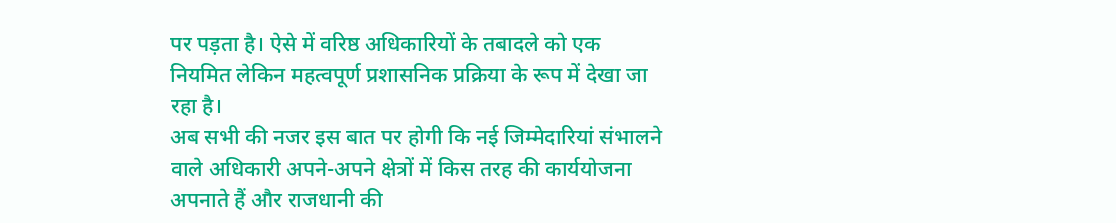पर पड़ता है। ऐसे में वरिष्ठ अधिकारियों के तबादले को एक नियमित लेकिन महत्वपूर्ण प्रशासनिक प्रक्रिया के रूप में देखा जा रहा है।
अब सभी की नजर इस बात पर होगी कि नई जिम्मेदारियां संभालने वाले अधिकारी अपने-अपने क्षेत्रों में किस तरह की कार्ययोजना अपनाते हैं और राजधानी की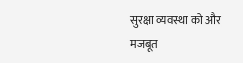सुरक्षा व्यवस्था को और मजबूत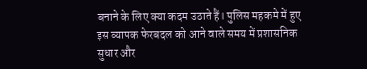बनाने के लिए क्या कदम उठाते हैं। पुलिस महकमे में हुए इस व्यापक फेरबदल को आने वाले समय में प्रशासनिक सुधार और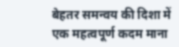बेहतर समन्वय की दिशा में एक महत्वपूर्ण कदम माना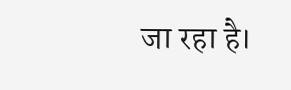जा रहा है।